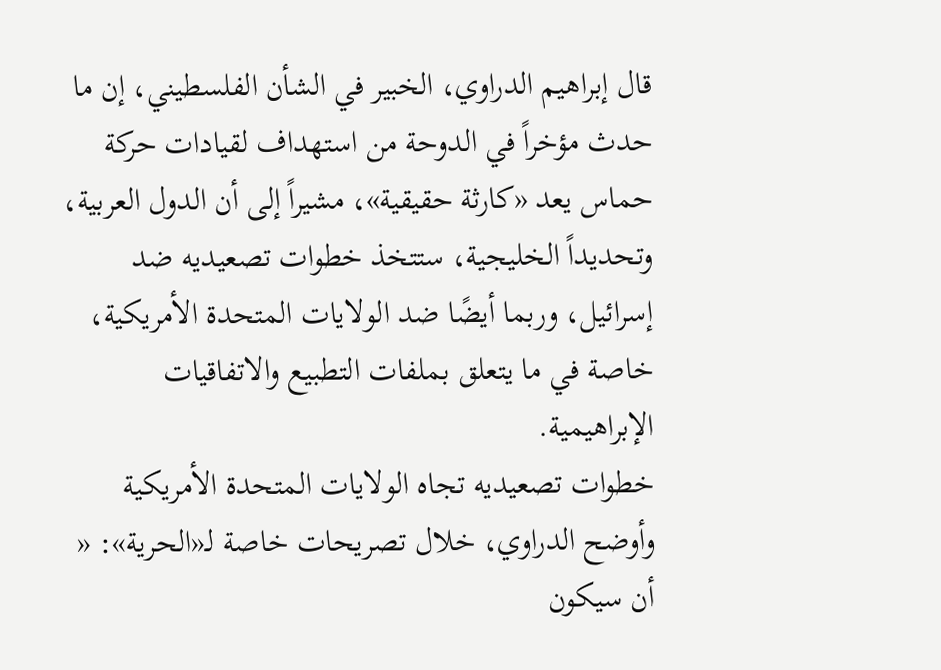قال إبراهيم الدراوي، الخبير في الشأن الفلسطيني، إن ما حدث مؤخراً في الدوحة من استهداف لقيادات حركة حماس يعد «كارثة حقيقية»، مشيراً إلى أن الدول العربية، وتحديداً الخليجية، ستتخذ خطوات تصعيديه ضد إسرائيل، وربما أيضًا ضد الولايات المتحدة الأمريكية، خاصة في ما يتعلق بملفات التطبيع والاتفاقيات الإبراهيمية.
خطوات تصعيديه تجاه الولايات المتحدة الأمريكية
وأوضح الدراوي، خلال تصريحات خاصة لـ«الحرية»: « أن سيكون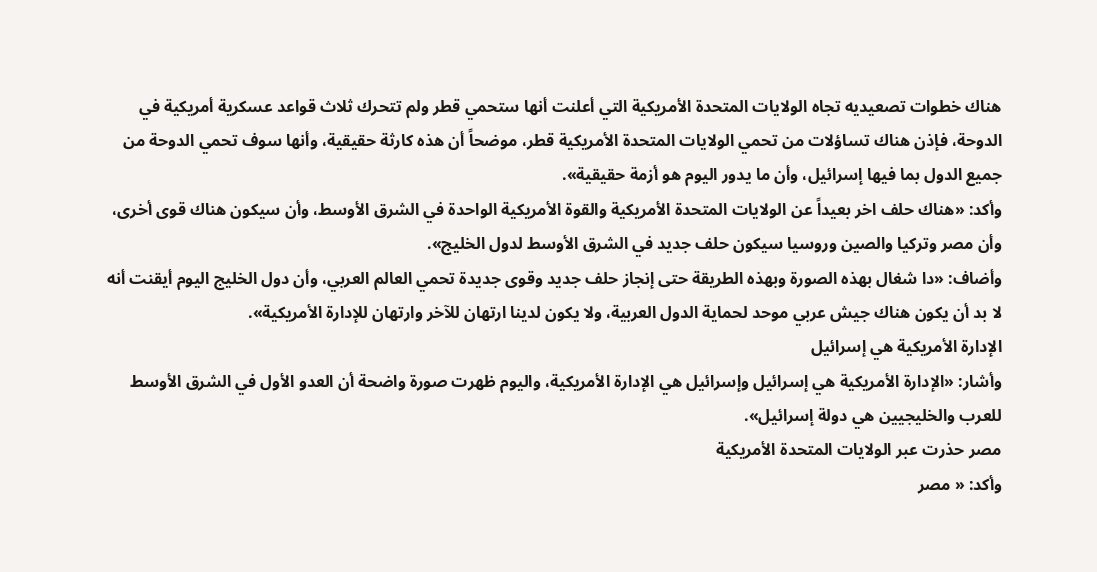هناك خطوات تصعيديه تجاه الولايات المتحدة الأمريكية التي أعلنت أنها ستحمي قطر ولم تتحرك ثلاث قواعد عسكرية أمريكية في الدوحة، فإذن هناك تساؤلات من تحمي الولايات المتحدة الأمريكية قطر، موضحاً أن هذه كارثة حقيقية، وأنها سوف تحمي الدوحة من جميع الدول بما فيها إسرائيل، وأن ما يدور اليوم هو أزمة حقيقية».
وأكد: «هناك حلف اخر بعيداً عن الولايات المتحدة الأمريكية والقوة الأمريكية الواحدة في الشرق الأوسط، وأن سيكون هناك قوى أخرى، وأن مصر وتركيا والصين وروسيا سيكون حلف جديد في الشرق الأوسط لدول الخليج».
وأضاف: «دا شغال بهذه الصورة وبهذه الطريقة حتى إنجاز حلف جديد وقوى جديدة تحمي العالم العربي، وأن دول الخليج اليوم أيقنت أنه لا بد أن يكون هناك جيش عربي موحد لحماية الدول العربية، ولا يكون لدينا ارتهان للآخر وارتهان للإدارة الأمريكية».
الإدارة الأمريكية هي إسرائيل
وأشار: «الإدارة الأمريكية هي إسرائيل وإسرائيل هي الإدارة الأمريكية، واليوم ظهرت صورة واضحة أن العدو الأول في الشرق الأوسط للعرب والخليجيين هي دولة إسرائيل».
مصر حذرت عبر الولايات المتحدة الأمريكية
وأكد: « مصر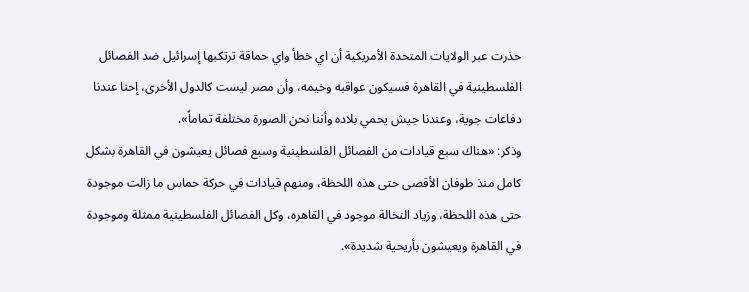حذرت عبر الولايات المتحدة الأمريكية أن اي خطأ واي حماقة ترتكبها إسرائيل ضد الفصائل الفلسطينية في القاهرة فسيكون عواقبه وخيمه، وأن مصر ليست كالدول الأخرى، إحنا عندنا دفاعات جوية، وعندنا جيش يحمي بلاده وأننا نحن الصورة مختلفة تماماً».
وذكر: «هناك سبع قيادات من الفصائل الفلسطينية وسبع فصائل يعيشون في القاهرة بشكل كامل منذ طوفان الأقصى حتى هذه اللحظة، ومنهم قيادات في حركة حماس ما زالت موجودة حتى هذه اللحظة، وزياد النخالة موجود في القاهره، وكل الفصائل الفلسطينية ممثلة وموجودة في القاهرة ويعيشون بأريحية شديدة».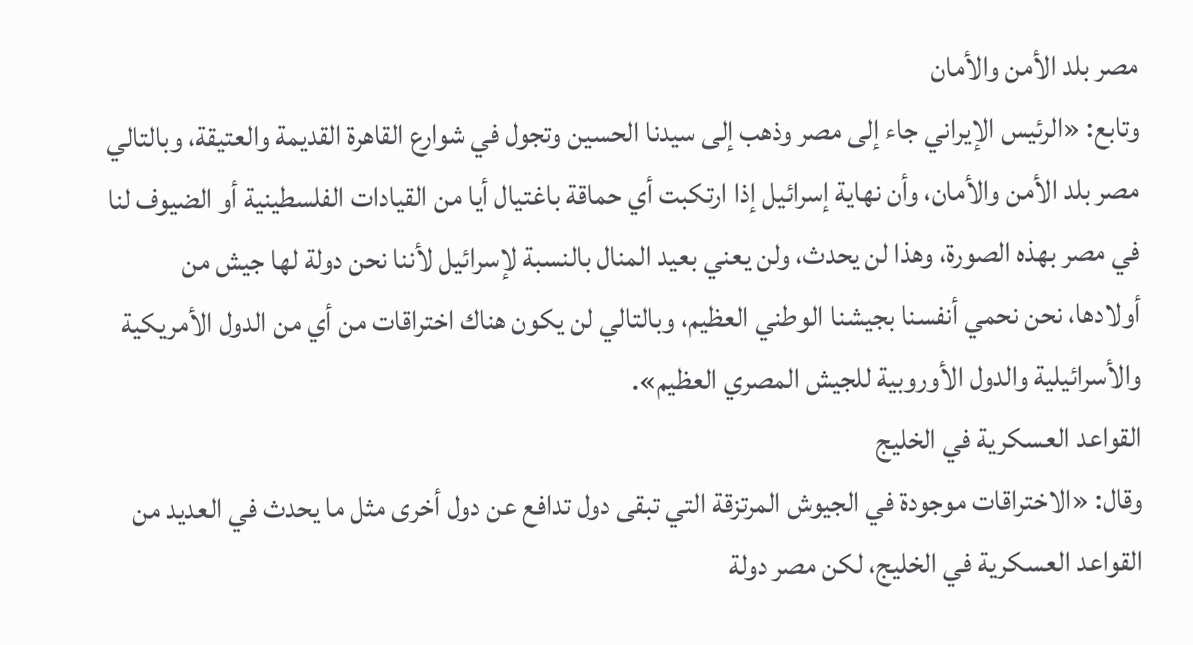مصر بلد الأمن والأمان
وتابع: «الرئيس الإيراني جاء إلى مصر وذهب إلى سيدنا الحسين وتجول في شوارع القاهرة القديمة والعتيقة، وبالتالي مصر بلد الأمن والأمان، وأن نهاية إسرائيل إذا ارتكبت أي حماقة باغتيال أيا من القيادات الفلسطينية أو الضيوف لنا في مصر بهذه الصورة، وهذا لن يحدث، ولن يعني بعيد المنال بالنسبة لإسرائيل لأننا نحن دولة لها جيش من أولادها، نحن نحمي أنفسنا بجيشنا الوطني العظيم، وبالتالي لن يكون هناك اختراقات من أي من الدول الأمريكية والأسرائيلية والدول الأوروبية للجيش المصري العظيم».
القواعد العسكرية في الخليج
وقال: «الاختراقات موجودة في الجيوش المرتزقة التي تبقى دول تدافع عن دول أخرى مثل ما يحدث في العديد من القواعد العسكرية في الخليج، لكن مصر دولة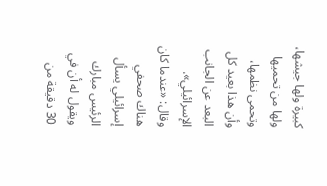كبيرة ولها جيشها، ولها من تحميها وتحمى نظمها، وأن هذا بعيد كل البعد عن الجانب الإسرائيلي».
وقال: «عندما كان هناك صحفي إسرائيلي يسأل الرئيس مبارك ويقول له أن في 30 دقيقة من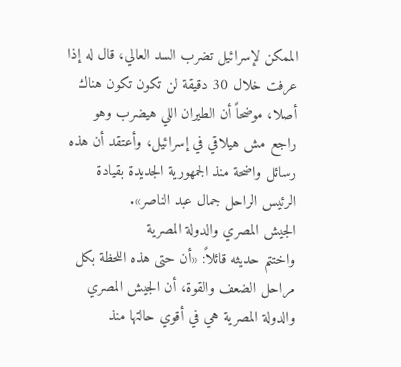الممكن لإسرائيل تضرب السد العالي، قال له إذا عرفت خلال 30 دقيقة لن تكون تكون هناك أصلا، موضحاً أن الطيران اللي هيضرب وهو راجع مش هيلاقي في إسرائيل، وأعتقد أن هذه رسائل واضحة منذ الجمهورية الجديدة بقيادة الرئيس الراحل جمال عبد الناصر».
الجيش المصري والدولة المصرية
واختتم حديثه قائلاً: «أن حتى هذه اللحظة بكل مراحل الضعف والقوة، أن الجيش المصري والدولة المصرية هي في أقوي حالتها منذ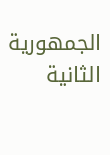الجمهورية الثانية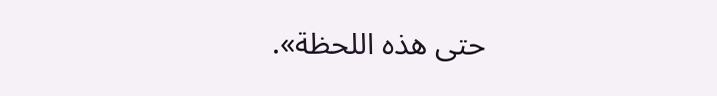حتى هذه اللحظة».